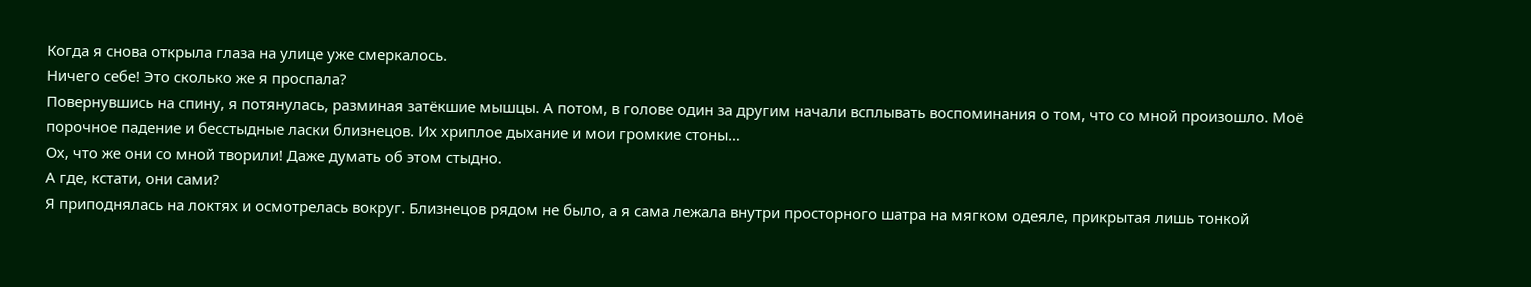Когда я снова открыла глаза на улице уже смеркалось.
Ничего себе! Это сколько же я проспала?
Повернувшись на спину, я потянулась, разминая затёкшие мышцы. А потом, в голове один за другим начали всплывать воспоминания о том, что со мной произошло. Моё порочное падение и бесстыдные ласки близнецов. Их хриплое дыхание и мои громкие стоны…
Ох, что же они со мной творили! Даже думать об этом стыдно.
А где, кстати, они сами?
Я приподнялась на локтях и осмотрелась вокруг. Близнецов рядом не было, а я сама лежала внутри просторного шатра на мягком одеяле, прикрытая лишь тонкой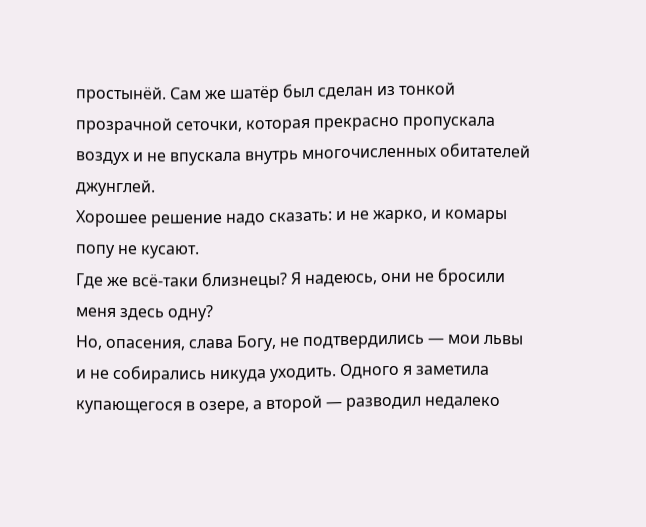простынёй. Сам же шатёр был сделан из тонкой прозрачной сеточки, которая прекрасно пропускала воздух и не впускала внутрь многочисленных обитателей джунглей.
Хорошее решение надо сказать: и не жарко, и комары попу не кусают.
Где же всё-таки близнецы? Я надеюсь, они не бросили меня здесь одну?
Но, опасения, слава Богу, не подтвердились — мои львы и не собирались никуда уходить. Одного я заметила купающегося в озере, а второй — разводил недалеко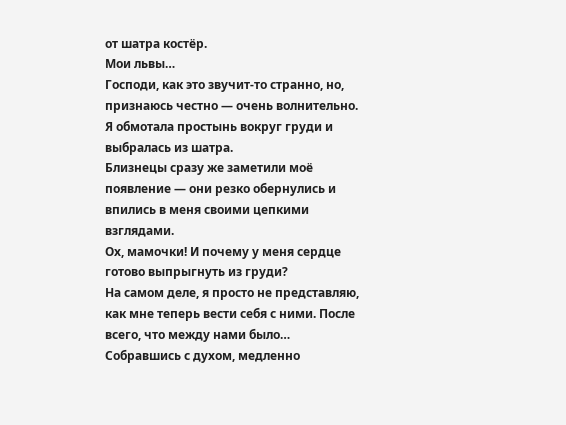от шатра костёр.
Мои львы…
Господи, как это звучит-то странно, но, признаюсь честно — очень волнительно.
Я обмотала простынь вокруг груди и выбралась из шатра.
Близнецы сразу же заметили моё появление — они резко обернулись и впились в меня своими цепкими взглядами.
Ох, мамочки! И почему у меня сердце готово выпрыгнуть из груди?
На самом деле, я просто не представляю, как мне теперь вести себя с ними. После всего, что между нами было…
Собравшись с духом, медленно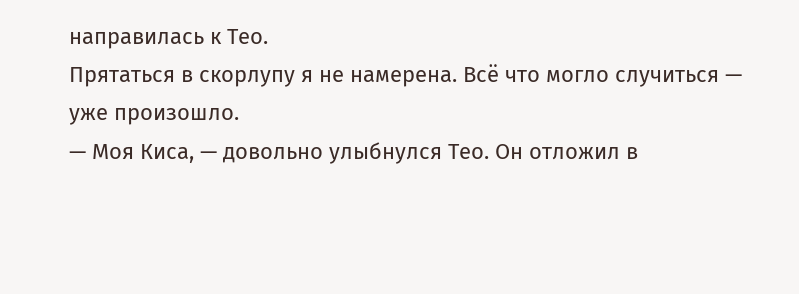направилась к Тео.
Прятаться в скорлупу я не намерена. Всё что могло случиться — уже произошло.
— Моя Киса, — довольно улыбнулся Тео. Он отложил в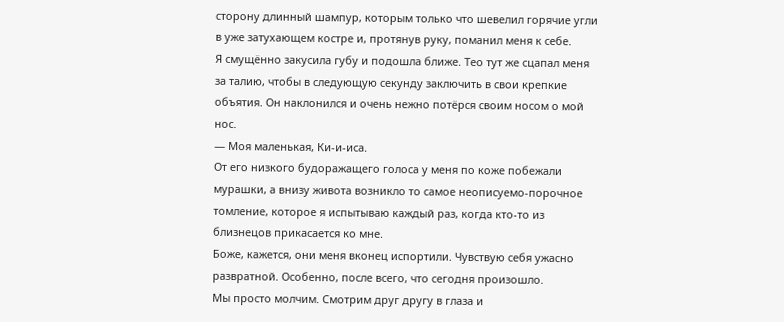сторону длинный шампур, которым только что шевелил горячие угли в уже затухающем костре и, протянув руку, поманил меня к себе.
Я смущённо закусила губу и подошла ближе. Тео тут же сцапал меня за талию, чтобы в следующую секунду заключить в свои крепкие объятия. Он наклонился и очень нежно потёрся своим носом о мой нос.
— Моя маленькая, Ки-и-иса.
От его низкого будоражащего голоса у меня по коже побежали мурашки, а внизу живота возникло то самое неописуемо-порочное томление, которое я испытываю каждый раз, когда кто-то из близнецов прикасается ко мне.
Боже, кажется, они меня вконец испортили. Чувствую себя ужасно развратной. Особенно, после всего, что сегодня произошло.
Мы просто молчим. Смотрим друг другу в глаза и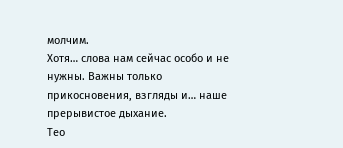молчим.
Хотя… слова нам сейчас особо и не нужны. Важны только прикосновения, взгляды и… наше прерывистое дыхание.
Тео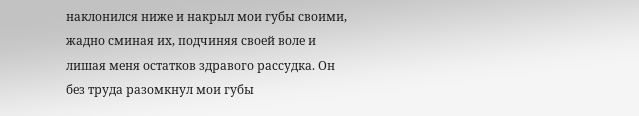наклонился ниже и накрыл мои губы своими, жадно сминая их, подчиняя своей воле и лишая меня остатков здравого рассудка. Он без труда разомкнул мои губы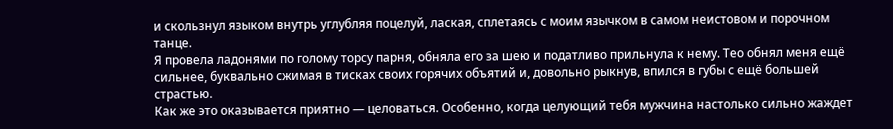и скользнул языком внутрь углубляя поцелуй, лаская, сплетаясь с моим язычком в самом неистовом и порочном танце.
Я провела ладонями по голому торсу парня, обняла его за шею и податливо прильнула к нему. Тео обнял меня ещё сильнее, буквально сжимая в тисках своих горячих объятий и, довольно рыкнув, впился в губы с ещё большей страстью.
Как же это оказывается приятно — целоваться. Особенно, когда целующий тебя мужчина настолько сильно жаждет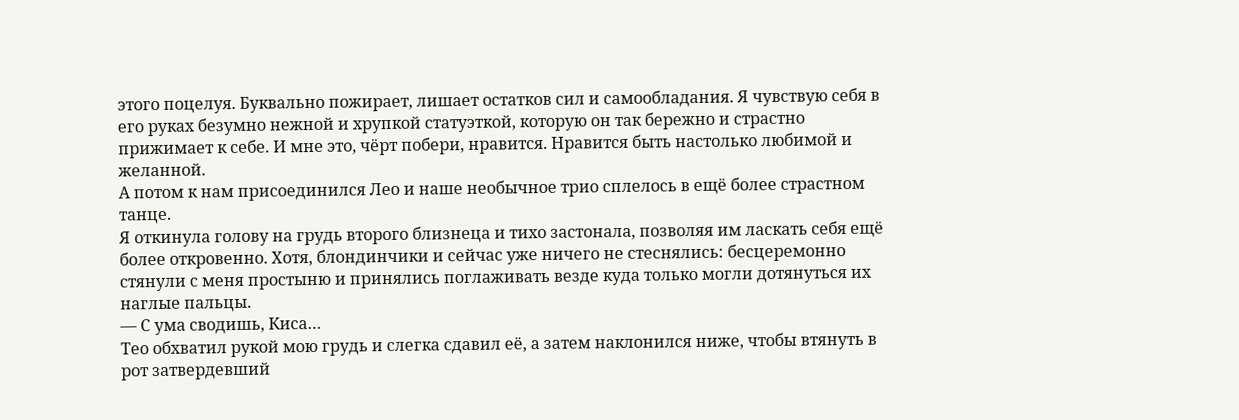этого поцелуя. Буквально пожирает, лишает остатков сил и самообладания. Я чувствую себя в его руках безумно нежной и хрупкой статуэткой, которую он так бережно и страстно прижимает к себе. И мне это, чёрт побери, нравится. Нравится быть настолько любимой и желанной.
А потом к нам присоединился Лео и наше необычное трио сплелось в ещё более страстном танце.
Я откинула голову на грудь второго близнеца и тихо застонала, позволяя им ласкать себя ещё более откровенно. Хотя, блондинчики и сейчас уже ничего не стеснялись: бесцеремонно стянули с меня простыню и принялись поглаживать везде куда только могли дотянуться их наглые пальцы.
— С ума сводишь, Киса…
Тео обхватил рукой мою грудь и слегка сдавил её, а затем наклонился ниже, чтобы втянуть в рот затвердевший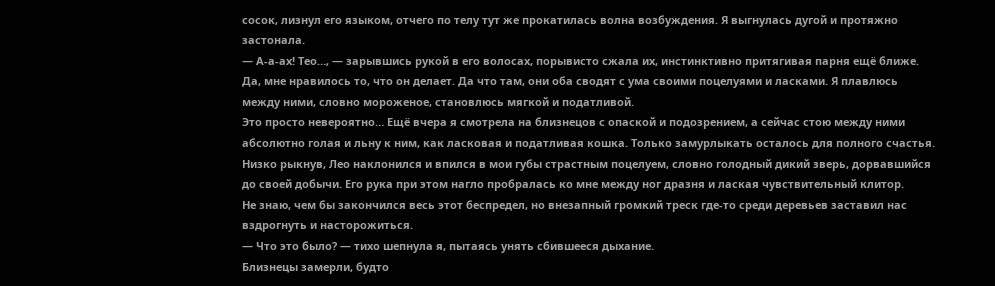сосок, лизнул его языком, отчего по телу тут же прокатилась волна возбуждения. Я выгнулась дугой и протяжно застонала.
— А-а-ах! Тео…, — зарывшись рукой в его волосах, порывисто сжала их, инстинктивно притягивая парня ещё ближе.
Да, мне нравилось то, что он делает. Да что там, они оба сводят с ума своими поцелуями и ласками. Я плавлюсь между ними, словно мороженое, становлюсь мягкой и податливой.
Это просто невероятно… Ещё вчера я смотрела на близнецов с опаской и подозрением, а сейчас стою между ними абсолютно голая и льну к ним, как ласковая и податливая кошка. Только замурлыкать осталось для полного счастья.
Низко рыкнув, Лео наклонился и впился в мои губы страстным поцелуем, словно голодный дикий зверь, дорвавшийся до своей добычи. Его рука при этом нагло пробралась ко мне между ног дразня и лаская чувствительный клитор.
Не знаю, чем бы закончился весь этот беспредел, но внезапный громкий треск где-то среди деревьев заставил нас вздрогнуть и насторожиться.
— Что это было? — тихо шепнула я, пытаясь унять сбившееся дыхание.
Близнецы замерли, будто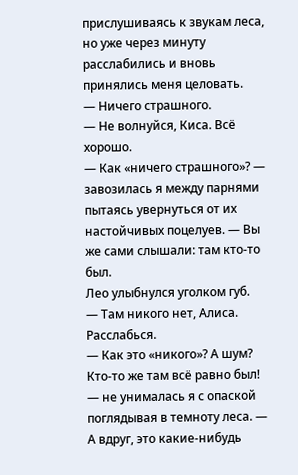прислушиваясь к звукам леса, но уже через минуту расслабились и вновь принялись меня целовать.
— Ничего страшного.
— Не волнуйся, Киса. Всё хорошо.
— Как «ничего страшного»? — завозилась я между парнями пытаясь увернуться от их настойчивых поцелуев. — Вы же сами слышали: там кто-то был.
Лео улыбнулся уголком губ.
— Там никого нет, Алиса. Расслабься.
— Как это «никого»? А шум? Кто-то же там всё равно был! — не унималась я с опаской поглядывая в темноту леса. — А вдруг, это какие-нибудь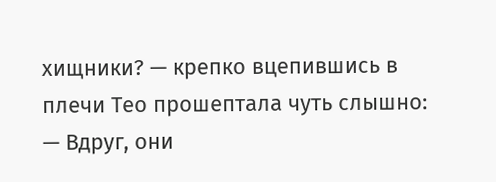хищники? — крепко вцепившись в плечи Тео прошептала чуть слышно: — Вдруг, они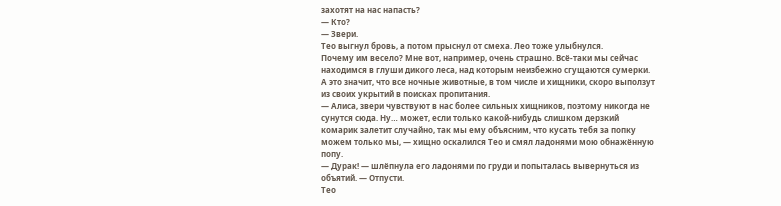захотят на нас напасть?
— Кто?
— Звери.
Тео выгнул бровь, а потом прыснул от смеха. Лео тоже улыбнулся.
Почему им весело? Мне вот, например, очень страшно. Всё-таки мы сейчас находимся в глуши дикого леса, над которым неизбежно сгущаются сумерки. А это значит, что все ночные животные, в том числе и хищники, скоро выползут из своих укрытий в поисках пропитания.
— Алиса, звери чувствуют в нас более сильных хищников, поэтому никогда не сунутся сюда. Ну… может, если только какой-нибудь слишком дерзкий комарик залетит случайно, так мы ему объясним, что кусать тебя за попку можем только мы, — хищно оскалился Тео и смял ладонями мою обнажённую попу.
— Дурак! — шлёпнула его ладонями по груди и попыталась вывернуться из объятий. — Отпусти.
Тео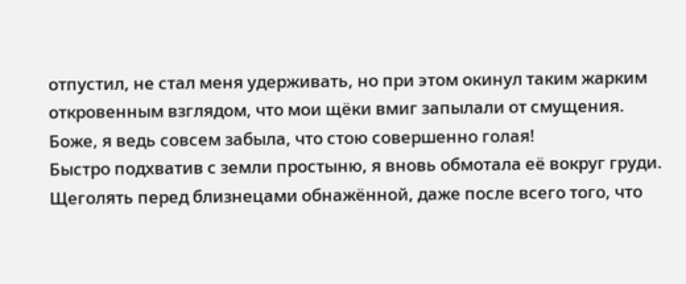отпустил, не стал меня удерживать, но при этом окинул таким жарким откровенным взглядом, что мои щёки вмиг запылали от смущения.
Боже, я ведь совсем забыла, что стою совершенно голая!
Быстро подхватив с земли простыню, я вновь обмотала её вокруг груди. Щеголять перед близнецами обнажённой, даже после всего того, что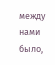между нами было,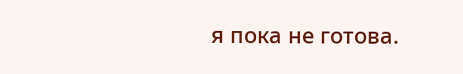я пока не готова.